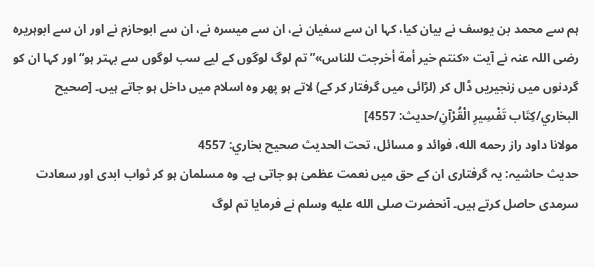ہم سے محمد بن یوسف نے بیان کیا، کہا ان سے سفیان نے، ان سے میسرہ نے، ان سے ابوحازم نے اور ان سے ابوہریرہ رضی اللہ عنہ نے آیت «كنتم خير أمة أخرجت للناس»”تم لوگ لوگوں کے لیے سب لوگوں سے بہتر ہو“ اور کہا ان کو گردنوں میں زنجیریں ڈال کر (لڑائی میں گرفتار کر کے) لاتے ہو پھر وہ اسلام میں داخل ہو جاتے ہیں۔ [صحيح البخاري/كِتَاب تَفْسِيرِ الْقُرْآنِ/حدیث: 4557]
مولانا داود راز رحمه الله، فوائد و مسائل، تحت الحديث صحيح بخاري: 4557
حدیث حاشیہ: یہ گرفتاری ان کے حق میں نعمت عظمیٰ ہو جاتی ہے۔ وہ مسلمان ہو کر ثواب ابدی اور سعادت سرمدی حاصل کرتے ہیں۔ آنحضرت صلى الله عليه وسلم نے فرمایا تم لوگ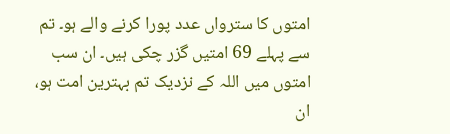امتوں کا سترواں عدد پورا کرنے والے ہو۔ تم سے پہلے 69 امتیں گزر چکی ہیں۔ ان سب امتوں میں اللہ کے نزدیک تم بہترین امت ہو، ان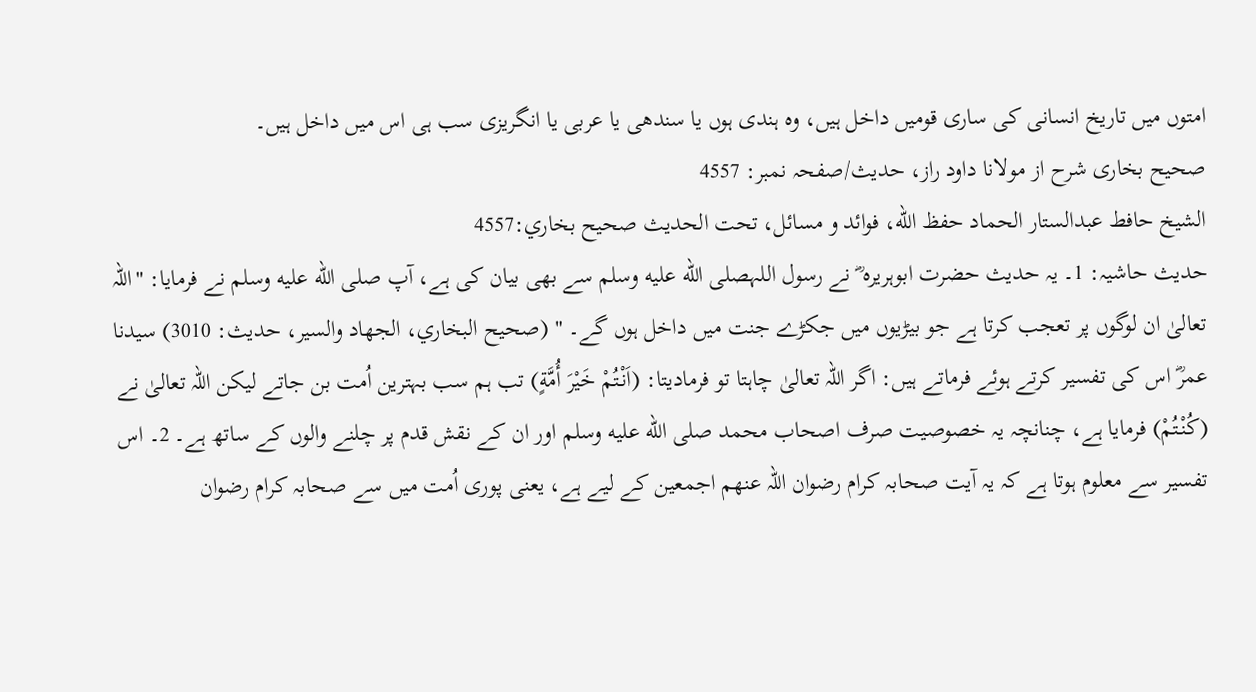امتوں میں تاریخ انسانی کی ساری قومیں داخل ہیں، وہ ہندی ہوں یا سندھی یا عربی یا انگریزی سب ہی اس میں داخل ہیں۔
صحیح بخاری شرح از مولانا داود راز، حدیث/صفحہ نمبر: 4557
الشيخ حافط عبدالستار الحماد حفظ الله، فوائد و مسائل، تحت الحديث صحيح بخاري:4557
حدیث حاشیہ: 1۔ یہ حدیث حضرت ابوہریرہ ؓ نے رسول اللہصلى الله عليه وسلم سے بھی بیان کی ہے، آپ صلى الله عليه وسلم نے فرمایا: "اللہ تعالیٰ ان لوگوں پر تعجب کرتا ہے جو بیڑیوں میں جکڑے جنت میں داخل ہوں گے۔ " (صحیح البخاري، الجھاد والسیر، حدیث: 3010) سیدنا عمرؓ اس کی تفسیر کرتے ہوئے فرماتے ہیں: اگر اللہ تعالیٰ چاہتا تو فرمادیتا: (اَنْتُمْ خَيْرَ أُمَّةٍ) تب ہم سب بہترین اُمت بن جاتے لیکن اللہ تعالیٰ نے (كُنْتُمْ) فرمایا ہے، چنانچہ یہ خصوصیت صرف اصحاب محمد صلى الله عليه وسلم اور ان کے نقش قدم پر چلنے والوں کے ساتھ ہے۔ 2۔ اس تفسیر سے معلوم ہوتا ہے کہ یہ آیت صحابہ کرام رضوان اللہ عنھم اجمعین کے لیے ہے، یعنی پوری اُمت میں سے صحابہ کرام رضوان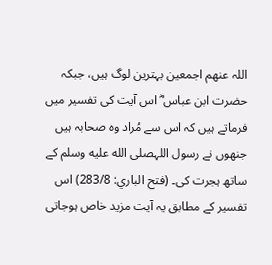اللہ عنھم اجمعین بہترین لوگ ہیں، جبکہ حضرت ابن عباس ؓ اس آیت کی تفسیر میں فرماتے ہیں کہ اس سے مُراد وہ صحابہ ہیں جنھوں نے رسول اللہصلى الله عليه وسلم کے ساتھ ہجرت کی۔ (فتح الباري: 283/8) اس تفسیر کے مطابق یہ آیت مزید خاص ہوجاتی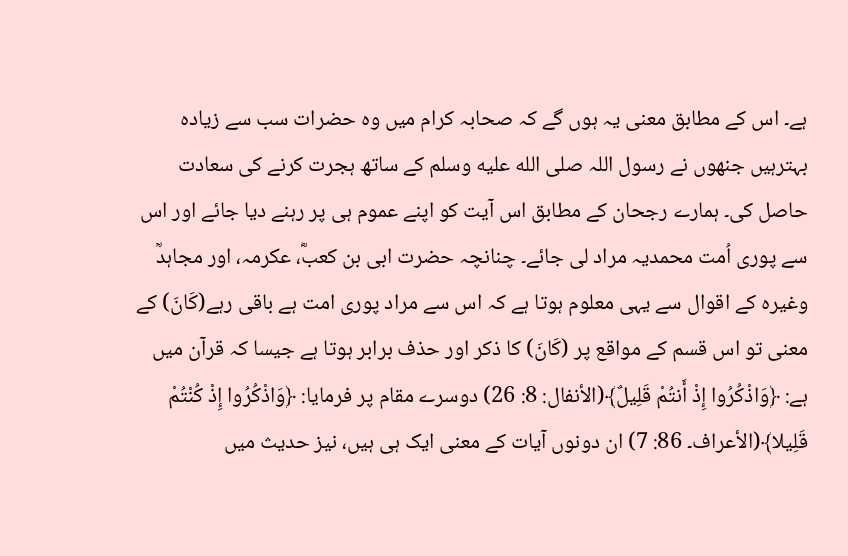ہے۔ اس کے مطابق معنی یہ ہوں گے کہ صحابہ کرام میں وہ حضرات سب سے زیادہ بہترہیں جنھوں نے رسول اللہ صلى الله عليه وسلم کے ساتھ ہجرت کرنے کی سعادت حاصل کی۔ ہمارے رجحان کے مطابق اس آیت کو اپنے عموم ہی پر رہنے دیا جائے اور اس سے پوری اُمت محمدیہ مراد لی جائے۔ چنانچہ حضرت ابی بن کعبؓ، عکرمہ، اور مجاہدؒ وغیرہ کے اقوال سے یہی معلوم ہوتا ہے کہ اس سے مراد پوری امت ہے باقی رہے(كَانَ) کے معنی تو اس قسم کے مواقع پر (كَانَ) کا ذکر اور حذف برابر ہوتا ہے جیسا کہ قرآن میں ہے: ﴿وَاذْكُرُوا إِذْ أَنتُمْ قَلِيلٌ﴾(الأنفال: 8: 26) دوسرے مقام پر فرمایا: ﴿وَاذْكُرُوا إِذْ كُنْتُمْ قَلِيلا﴾(الأعراف۔ 86: 7) ان دونوں آیات کے معنی ایک ہی ہیں، نیز حدیث میں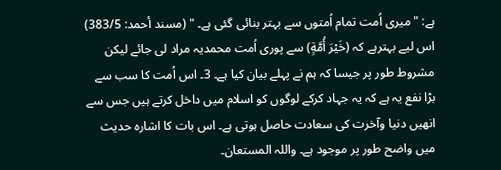ہے: "میری اُمت تمام اُمتوں سے بہتر بنائی گئی ہے۔ " (مسند أحمد: 383/5) اس لیے بہترہے کہ (خَيْرَ أُمَّةٍ) سے پوری اُمت محمدیہ مراد لی جائے لیکن مشروط طور پر جیسا کہ ہم نے پہلے بیان کیا ہے۔ 3۔ اس اُمت کا سب سے بڑا نفع یہ ہے کہ یہ جہاد کرکے لوگوں کو اسلام میں داخل کرتے ہیں جس سے انھیں دنیا وآخرت کی سعادت حاصل ہوتی ہے۔ اس بات کا اشارہ حدیث میں واضح طور پر موجود ہے۔ واللہ المستعان۔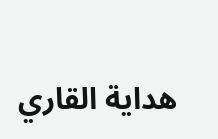هداية القاري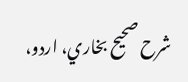شرح صحيح بخاري، اردو،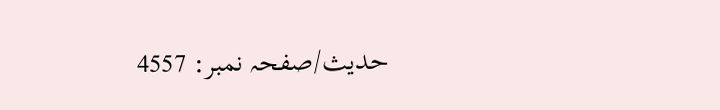حدیث/صفحہ نمبر: 4557